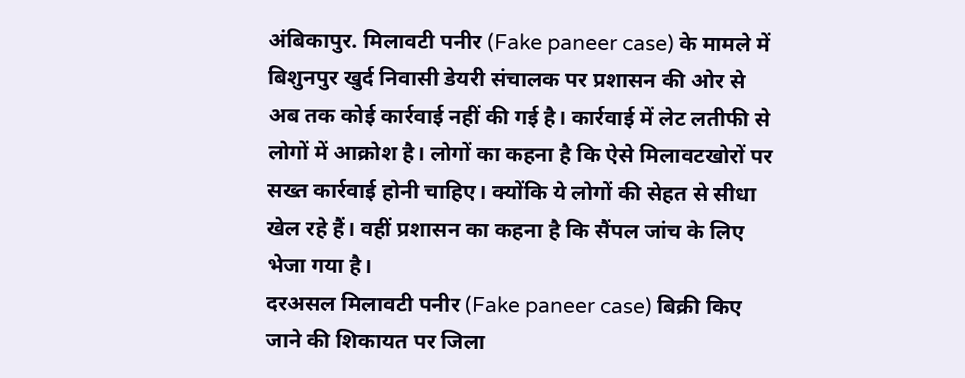अंबिकापुर. मिलावटी पनीर (Fake paneer case) के मामले में बिशुनपुर खुर्द निवासी डेयरी संचालक पर प्रशासन की ओर से अब तक कोई कार्रवाई नहीं की गई है। कार्रवाई में लेट लतीफी से लोगों में आक्रोश है। लोगों का कहना है कि ऐसे मिलावटखोरों पर सख्त कार्रवाई होनी चाहिए। क्योंकि ये लोगों की सेहत से सीधा खेल रहे हैं। वहीं प्रशासन का कहना है कि सैंपल जांच के लिए भेजा गया है।
दरअसल मिलावटी पनीर (Fake paneer case) बिक्री किए जाने की शिकायत पर जिला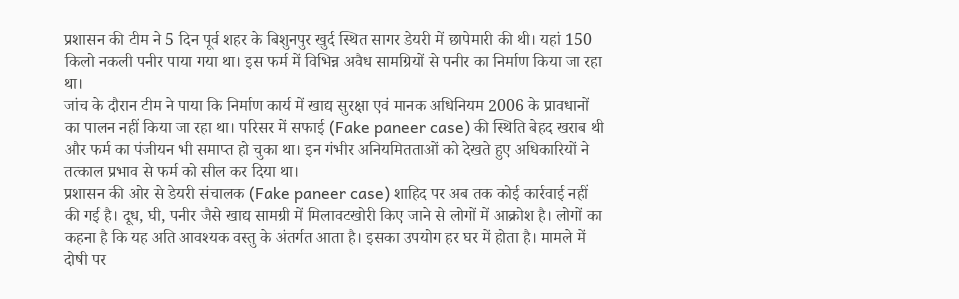प्रशासन की टीम ने 5 दिन पूर्व शहर के बिशुनपुर खुर्द स्थित सागर डेयरी में छापेमारी की थी। यहां 150 किलो नकली पनीर पाया गया था। इस फर्म में विभिन्न अवैध सामग्रियों से पनीर का निर्माण किया जा रहा था।
जांच के दौरान टीम ने पाया कि निर्माण कार्य में खाद्य सुरक्षा एवं मानक अधिनियम 2006 के प्रावधानों का पालन नहीं किया जा रहा था। परिसर में सफाई (Fake paneer case) की स्थिति बेहद खराब थी और फर्म का पंजीयन भी समाप्त हो चुका था। इन गंभीर अनियमितताओं को देखते हुए अधिकारियों ने तत्काल प्रभाव से फर्म को सील कर दिया था।
प्रशासन की ओर से डेयरी संचालक (Fake paneer case) शाहिद पर अब तक कोई कार्रवाई नहीं की गई है। दूध, घी, पनीर जैसे खाद्य सामग्री में मिलावटखोरी किए जाने से लोगों में आक्रोश है। लोगों का कहना है कि यह अति आवश्यक वस्तु के अंतर्गत आता है। इसका उपयोग हर घर में होता है। मामले में दोषी पर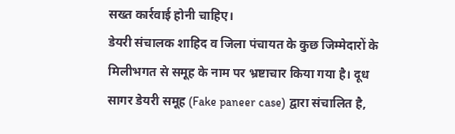सख्त कार्रवाई होनी चाहिए।
डेयरी संचालक शाहिद व जिला पंचायत के कुछ जिम्मेदारों के मिलीभगत से समूह के नाम पर भ्रष्टाचार किया गया है। दूध सागर डेयरी समूह (Fake paneer case) द्वारा संचालित है,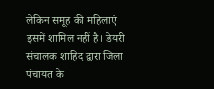लेकिन समूह की महिलाएं इसमें शामिल नहीं है। डेयरी संचालक शाहिद द्वारा जिला पंचायत के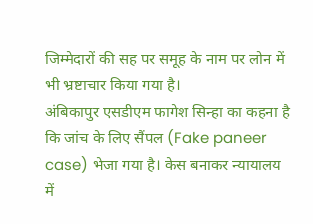जिम्मेदारों की सह पर समूह के नाम पर लोन में भी भ्रष्टाचार किया गया है।
अंबिकापुर एसडीएम फागेश सिन्हा का कहना है कि जांच के लिए सैंपल (Fake paneer case) भेजा गया है। केस बनाकर न्यायालय में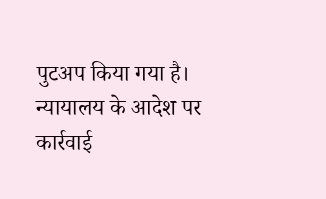पुटअप किया गया है। न्यायालय के आदेश पर कार्रवाई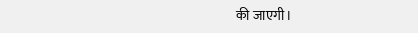की जाएगी।